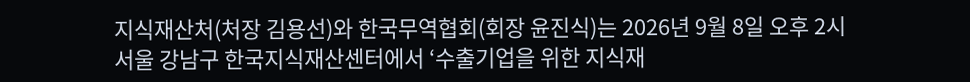지식재산처(처장 김용선)와 한국무역협회(회장 윤진식)는 2026년 9월 8일 오후 2시 서울 강남구 한국지식재산센터에서 ‘수출기업을 위한 지식재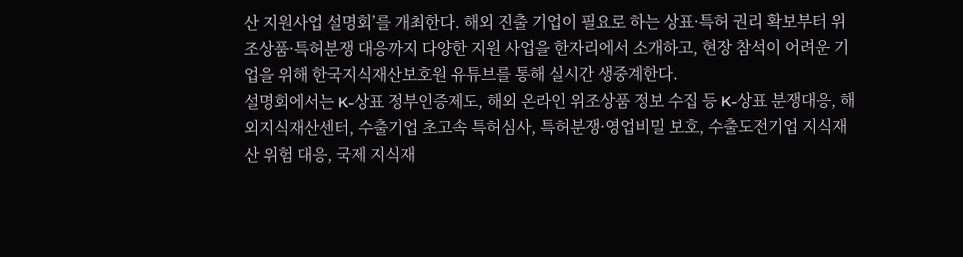산 지원사업 설명회’를 개최한다. 해외 진출 기업이 필요로 하는 상표·특허 권리 확보부터 위조상품·특허분쟁 대응까지 다양한 지원 사업을 한자리에서 소개하고, 현장 참석이 어려운 기업을 위해 한국지식재산보호원 유튜브를 통해 실시간 생중계한다.
설명회에서는 K-상표 정부인증제도, 해외 온라인 위조상품 정보 수집 등 K-상표 분쟁대응, 해외지식재산센터, 수출기업 초고속 특허심사, 특허분쟁·영업비밀 보호, 수출도전기업 지식재산 위험 대응, 국제 지식재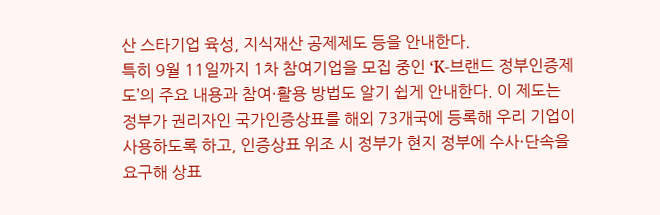산 스타기업 육성, 지식재산 공제제도 등을 안내한다.
특히 9월 11일까지 1차 참여기업을 모집 중인 ‘K-브랜드 정부인증제도’의 주요 내용과 참여·활용 방법도 알기 쉽게 안내한다. 이 제도는 정부가 권리자인 국가인증상표를 해외 73개국에 등록해 우리 기업이 사용하도록 하고, 인증상표 위조 시 정부가 현지 정부에 수사·단속을 요구해 상표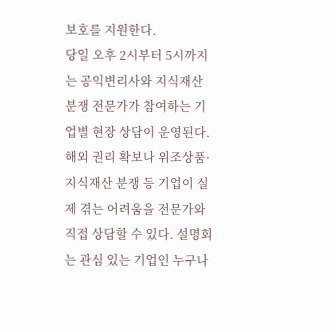보호를 지원한다.
당일 오후 2시부터 5시까지는 공익변리사와 지식재산 분쟁 전문가가 참여하는 기업별 현장 상담이 운영된다.
해외 권리 확보나 위조상품·지식재산 분쟁 등 기업이 실제 겪는 어려움을 전문가와 직접 상담할 수 있다. 설명회는 관심 있는 기업인 누구나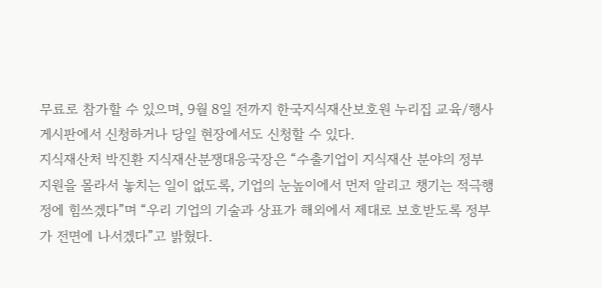무료로 참가할 수 있으며, 9월 8일 전까지 한국지식재산보호원 누리집 교육/행사 게시판에서 신청하거나 당일 현장에서도 신청할 수 있다.
지식재산처 박진환 지식재산분쟁대응국장은 “수출기업이 지식재산 분야의 정부 지원을 몰라서 놓치는 일이 없도록, 기업의 눈높이에서 먼저 알리고 챙기는 적극행정에 힘쓰겠다”며 “우리 기업의 기술과 상표가 해외에서 제대로 보호받도록 정부가 전면에 나서겠다”고 밝혔다.